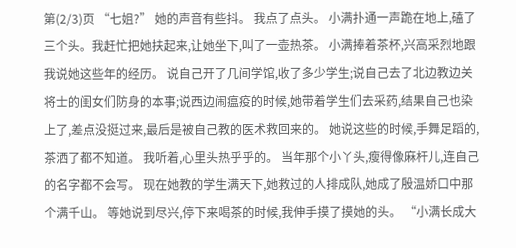第(2/3)页 “七姐?” 她的声音有些抖。 我点了点头。 小满扑通一声跪在地上,磕了三个头。我赶忙把她扶起来,让她坐下,叫了一壶热茶。 小满捧着茶杯,兴高采烈地跟我说她这些年的经历。 说自己开了几间学馆,收了多少学生;说自己去了北边教边关将士的闺女们防身的本事;说西边闹瘟疫的时候,她带着学生们去采药,结果自己也染上了,差点没挺过来,最后是被自己教的医术救回来的。 她说这些的时候,手舞足蹈的,茶洒了都不知道。 我听着,心里头热乎乎的。 当年那个小丫头,瘦得像麻杆儿,连自己的名字都不会写。 现在她教的学生满天下,她救过的人排成队,她成了殷温娇口中那个满千山。 等她说到尽兴,停下来喝茶的时候,我伸手摸了摸她的头。 “小满长成大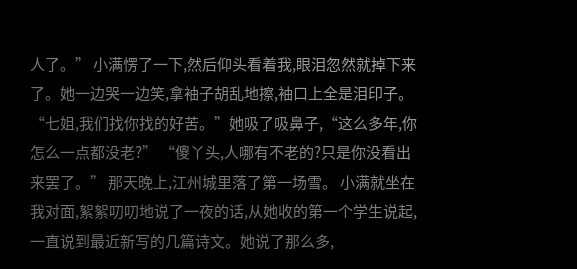人了。” 小满愣了一下,然后仰头看着我,眼泪忽然就掉下来了。她一边哭一边笑,拿袖子胡乱地擦,袖口上全是泪印子。 “七姐,我们找你找的好苦。”她吸了吸鼻子,“这么多年,你怎么一点都没老?” “傻丫头,人哪有不老的?只是你没看出来罢了。” 那天晚上,江州城里落了第一场雪。 小满就坐在我对面,絮絮叨叨地说了一夜的话,从她收的第一个学生说起,一直说到最近新写的几篇诗文。她说了那么多,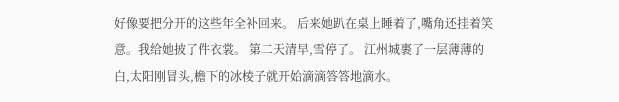好像要把分开的这些年全补回来。 后来她趴在桌上睡着了,嘴角还挂着笑意。我给她披了件衣裳。 第二天清早,雪停了。 江州城裹了一层薄薄的白,太阳刚冒头,檐下的冰棱子就开始滴滴答答地滴水。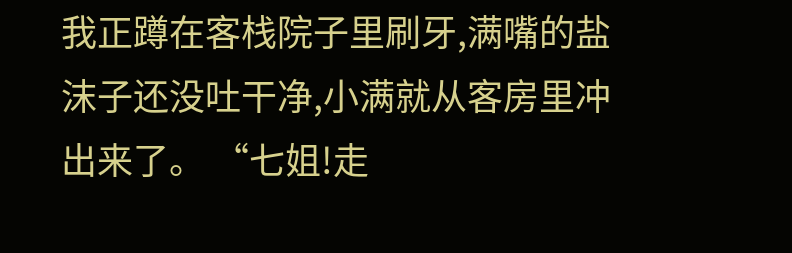我正蹲在客栈院子里刷牙,满嘴的盐沫子还没吐干净,小满就从客房里冲出来了。 “七姐!走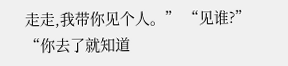走走,我带你见个人。” “见谁?” “你去了就知道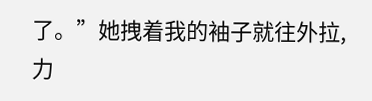了。”她拽着我的袖子就往外拉,力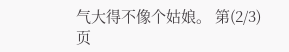气大得不像个姑娘。 第(2/3)页